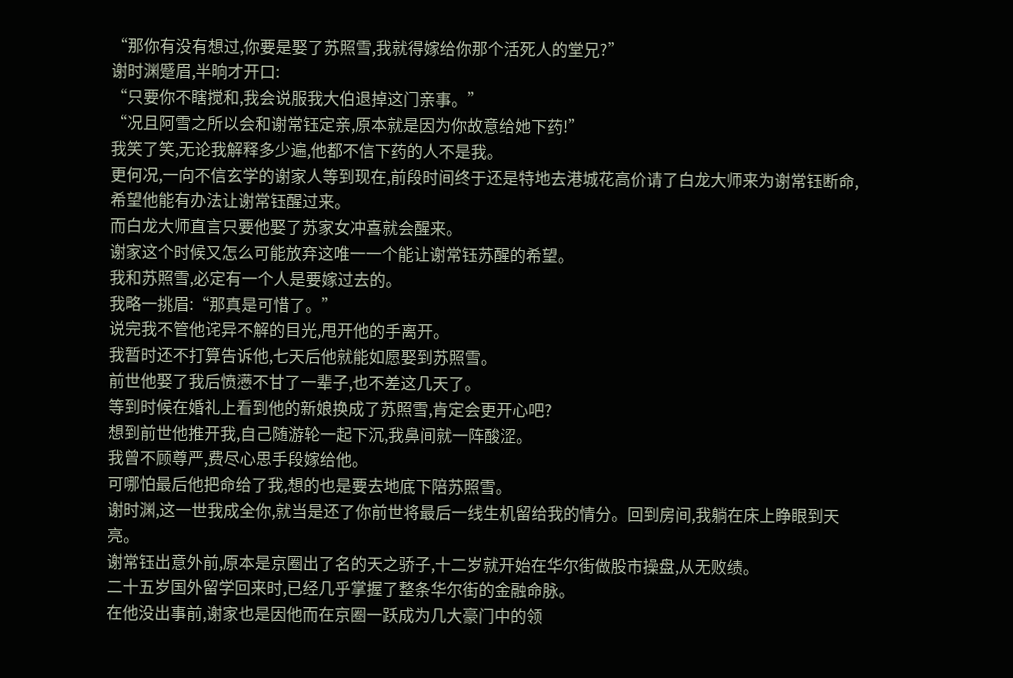“那你有没有想过,你要是娶了苏照雪,我就得嫁给你那个活死人的堂兄?”
谢时渊蹙眉,半晌才开口:
“只要你不瞎搅和,我会说服我大伯退掉这门亲事。”
“况且阿雪之所以会和谢常钰定亲,原本就是因为你故意给她下药!”
我笑了笑,无论我解释多少遍,他都不信下药的人不是我。
更何况,一向不信玄学的谢家人等到现在,前段时间终于还是特地去港城花高价请了白龙大师来为谢常钰断命,希望他能有办法让谢常钰醒过来。
而白龙大师直言只要他娶了苏家女冲喜就会醒来。
谢家这个时候又怎么可能放弃这唯一一个能让谢常钰苏醒的希望。
我和苏照雪,必定有一个人是要嫁过去的。
我略一挑眉:“那真是可惜了。”
说完我不管他诧异不解的目光,甩开他的手离开。
我暂时还不打算告诉他,七天后他就能如愿娶到苏照雪。
前世他娶了我后愤懑不甘了一辈子,也不差这几天了。
等到时候在婚礼上看到他的新娘换成了苏照雪,肯定会更开心吧?
想到前世他推开我,自己随游轮一起下沉,我鼻间就一阵酸涩。
我曾不顾尊严,费尽心思手段嫁给他。
可哪怕最后他把命给了我,想的也是要去地底下陪苏照雪。
谢时渊,这一世我成全你,就当是还了你前世将最后一线生机留给我的情分。回到房间,我躺在床上睁眼到天亮。
谢常钰出意外前,原本是京圈出了名的天之骄子,十二岁就开始在华尔街做股市操盘,从无败绩。
二十五岁国外留学回来时,已经几乎掌握了整条华尔街的金融命脉。
在他没出事前,谢家也是因他而在京圈一跃成为几大豪门中的领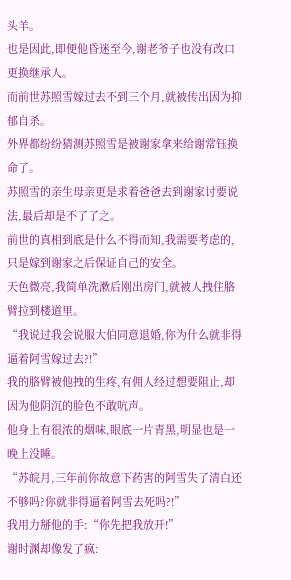头羊。
也是因此,即便他昏迷至今,谢老爷子也没有改口更换继承人。
而前世苏照雪嫁过去不到三个月,就被传出因为抑郁自杀。
外界都纷纷猜测苏照雪是被谢家拿来给谢常钰换命了。
苏照雪的亲生母亲更是求着爸爸去到谢家讨要说法,最后却是不了了之。
前世的真相到底是什么不得而知,我需要考虑的,只是嫁到谢家之后保证自己的安全。
天色微亮,我简单洗漱后刚出房门,就被人拽住胳臂拉到楼道里。
“我说过我会说服大伯同意退婚,你为什么就非得逼着阿雪嫁过去?!”
我的胳臂被他拽的生疼,有佣人经过想要阻止,却因为他阴沉的脸色不敢吭声。
他身上有很浓的烟味,眼底一片青黑,明显也是一晚上没睡。
“苏皖月,三年前你故意下药害的阿雪失了清白还不够吗?你就非得逼着阿雪去死吗?!”
我用力掰他的手:“你先把我放开!”
谢时渊却像发了疯: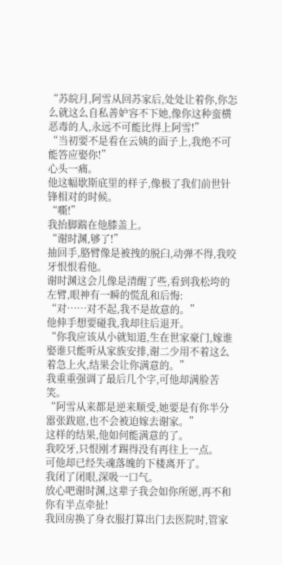“苏皖月,阿雪从回苏家后,处处让着你,你怎么就这么自私善妒容不下她,像你这种蛮横恶毒的人,永远不可能比得上阿雪!”
“当初要不是看在云姨的面子上,我绝不可能答应娶你!”
心头一痛。
他这幅歇斯底里的样子,像极了我们前世针锋相对的时候。
“嘶!”
我抬脚踹在他膝盖上。
“谢时渊,够了!”
抽回手,胳臂像是被拽的脱臼,动弹不得,我咬牙恨恨看他。
谢时渊这会儿像是清醒了些,看到我松垮的左臂,眼神有一瞬的慌乱和后悔:
“对……对不起,我不是故意的。”
他伸手想要碰我,我却往后退开。
“你我应该从小就知道,生在世家豪门,嫁谁娶谁只能听从家族安排,谢二少用不着这么着急上火,结果会让你满意的。”
我重重强调了最后几个字,可他却满脸苦笑。
“阿雪从来都是逆来顺受,她要是有你半分嚣张跋扈,也不会被迫嫁去谢家。”
这样的结果,他如何能满意的了。
我咬牙,只恨刚才踢得没有再往上一点。
可他却已经失魂落魄的下楼离开了。
我闭了闭眼,深吸一口气。
放心吧谢时渊,这辈子我会如你所愿,再不和你有半点牵扯!
我回房换了身衣服打算出门去医院时,管家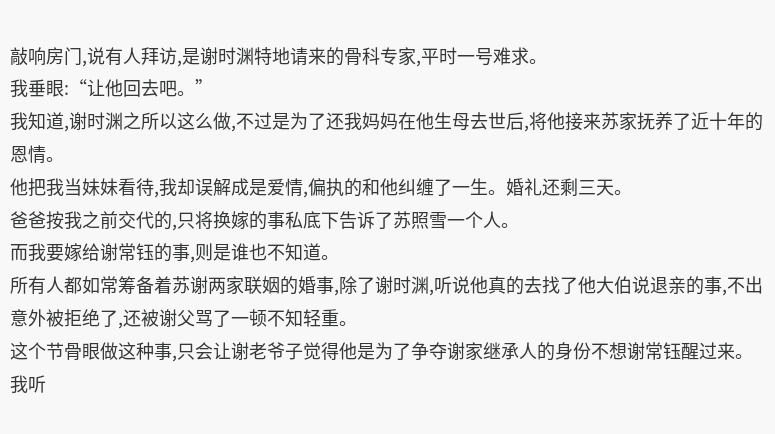敲响房门,说有人拜访,是谢时渊特地请来的骨科专家,平时一号难求。
我垂眼:“让他回去吧。”
我知道,谢时渊之所以这么做,不过是为了还我妈妈在他生母去世后,将他接来苏家抚养了近十年的恩情。
他把我当妹妹看待,我却误解成是爱情,偏执的和他纠缠了一生。婚礼还剩三天。
爸爸按我之前交代的,只将换嫁的事私底下告诉了苏照雪一个人。
而我要嫁给谢常钰的事,则是谁也不知道。
所有人都如常筹备着苏谢两家联姻的婚事,除了谢时渊,听说他真的去找了他大伯说退亲的事,不出意外被拒绝了,还被谢父骂了一顿不知轻重。
这个节骨眼做这种事,只会让谢老爷子觉得他是为了争夺谢家继承人的身份不想谢常钰醒过来。
我听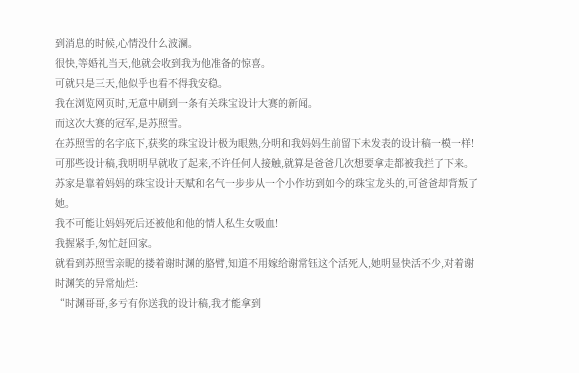到消息的时候,心情没什么波澜。
很快,等婚礼当天,他就会收到我为他准备的惊喜。
可就只是三天,他似乎也看不得我安稳。
我在浏览网页时,无意中刷到一条有关珠宝设计大赛的新闻。
而这次大赛的冠军,是苏照雪。
在苏照雪的名字底下,获奖的珠宝设计极为眼熟,分明和我妈妈生前留下未发表的设计稿一模一样!
可那些设计稿,我明明早就收了起来,不许任何人接触,就算是爸爸几次想要拿走都被我拦了下来。
苏家是靠着妈妈的珠宝设计天赋和名气一步步从一个小作坊到如今的珠宝龙头的,可爸爸却背叛了她。
我不可能让妈妈死后还被他和他的情人私生女吸血!
我握紧手,匆忙赶回家。
就看到苏照雪亲昵的搂着谢时渊的胳臂,知道不用嫁给谢常钰这个活死人,她明显快活不少,对着谢时渊笑的异常灿烂:
“时渊哥哥,多亏有你送我的设计稿,我才能拿到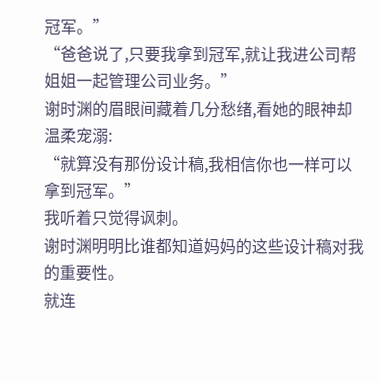冠军。”
“爸爸说了,只要我拿到冠军,就让我进公司帮姐姐一起管理公司业务。”
谢时渊的眉眼间藏着几分愁绪,看她的眼神却温柔宠溺:
“就算没有那份设计稿,我相信你也一样可以拿到冠军。”
我听着只觉得讽刺。
谢时渊明明比谁都知道妈妈的这些设计稿对我的重要性。
就连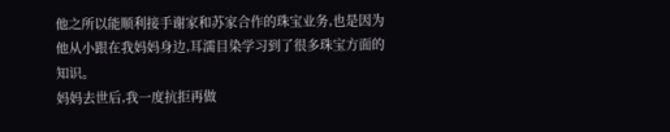他之所以能顺利接手谢家和苏家合作的珠宝业务,也是因为他从小跟在我妈妈身边,耳濡目染学习到了很多珠宝方面的知识。
妈妈去世后,我一度抗拒再做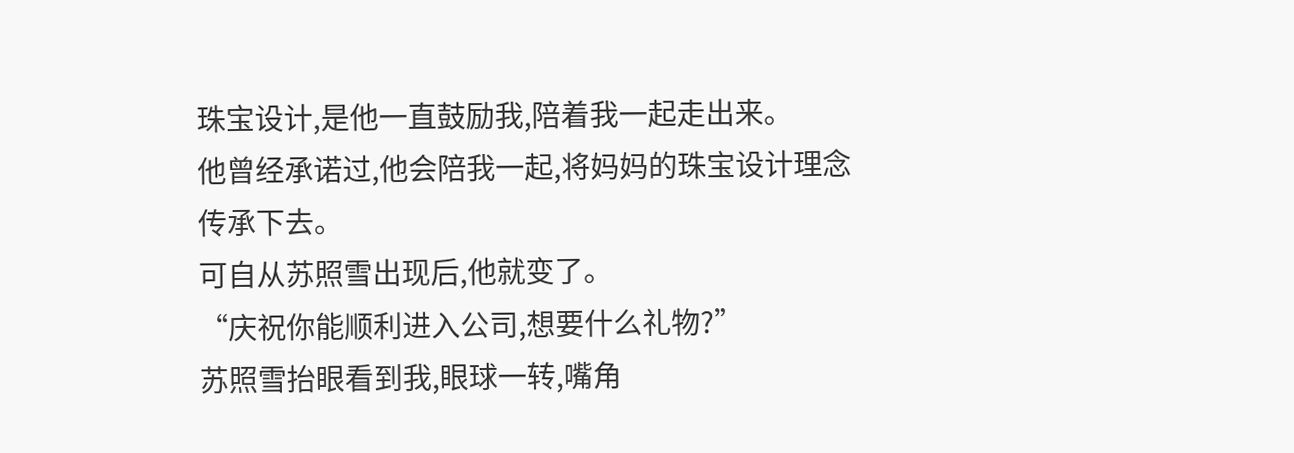珠宝设计,是他一直鼓励我,陪着我一起走出来。
他曾经承诺过,他会陪我一起,将妈妈的珠宝设计理念传承下去。
可自从苏照雪出现后,他就变了。
“庆祝你能顺利进入公司,想要什么礼物?”
苏照雪抬眼看到我,眼球一转,嘴角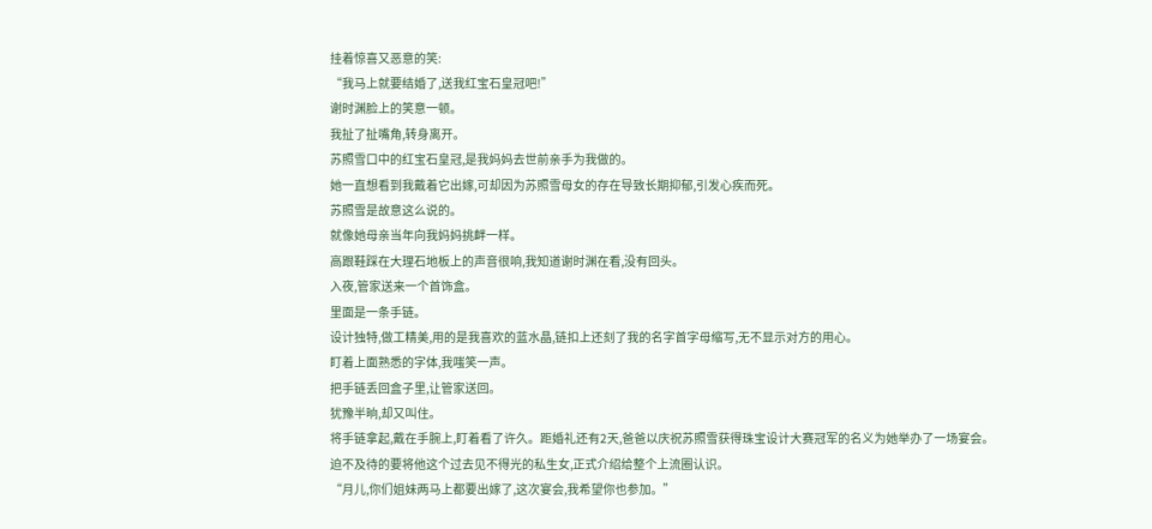挂着惊喜又恶意的笑:
“我马上就要结婚了,送我红宝石皇冠吧!”
谢时渊脸上的笑意一顿。
我扯了扯嘴角,转身离开。
苏照雪口中的红宝石皇冠,是我妈妈去世前亲手为我做的。
她一直想看到我戴着它出嫁,可却因为苏照雪母女的存在导致长期抑郁,引发心疾而死。
苏照雪是故意这么说的。
就像她母亲当年向我妈妈挑衅一样。
高跟鞋踩在大理石地板上的声音很响,我知道谢时渊在看,没有回头。
入夜,管家送来一个首饰盒。
里面是一条手链。
设计独特,做工精美,用的是我喜欢的蓝水晶,链扣上还刻了我的名字首字母缩写,无不显示对方的用心。
盯着上面熟悉的字体,我嗤笑一声。
把手链丢回盒子里,让管家送回。
犹豫半晌,却又叫住。
将手链拿起,戴在手腕上,盯着看了许久。距婚礼还有2天,爸爸以庆祝苏照雪获得珠宝设计大赛冠军的名义为她举办了一场宴会。
迫不及待的要将他这个过去见不得光的私生女,正式介绍给整个上流圈认识。
“月儿,你们姐妹两马上都要出嫁了,这次宴会,我希望你也参加。”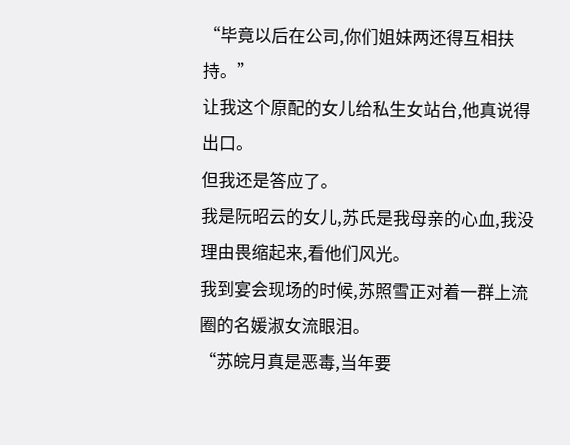“毕竟以后在公司,你们姐妹两还得互相扶持。”
让我这个原配的女儿给私生女站台,他真说得出口。
但我还是答应了。
我是阮昭云的女儿,苏氏是我母亲的心血,我没理由畏缩起来,看他们风光。
我到宴会现场的时候,苏照雪正对着一群上流圈的名媛淑女流眼泪。
“苏皖月真是恶毒,当年要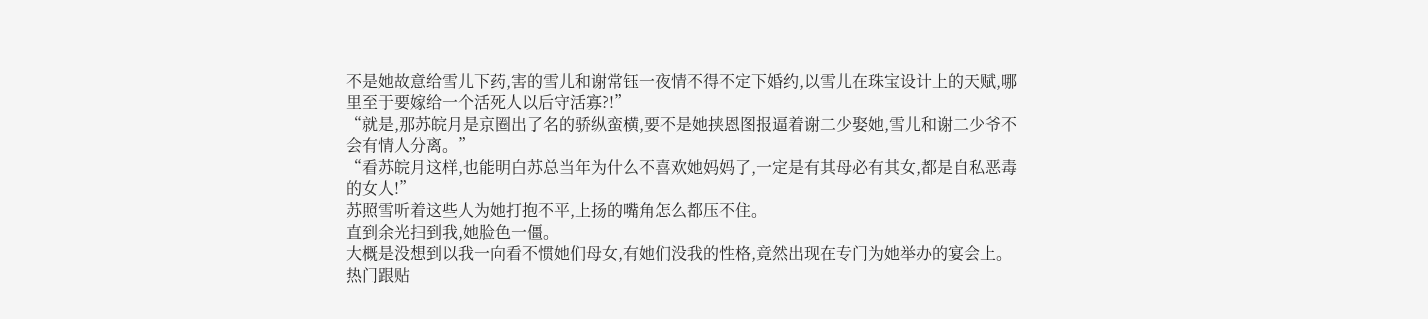不是她故意给雪儿下药,害的雪儿和谢常钰一夜情不得不定下婚约,以雪儿在珠宝设计上的天赋,哪里至于要嫁给一个活死人以后守活寡?!”
“就是,那苏皖月是京圈出了名的骄纵蛮横,要不是她挟恩图报逼着谢二少娶她,雪儿和谢二少爷不会有情人分离。”
“看苏皖月这样,也能明白苏总当年为什么不喜欢她妈妈了,一定是有其母必有其女,都是自私恶毒的女人!”
苏照雪听着这些人为她打抱不平,上扬的嘴角怎么都压不住。
直到余光扫到我,她脸色一僵。
大概是没想到以我一向看不惯她们母女,有她们没我的性格,竟然出现在专门为她举办的宴会上。
热门跟贴